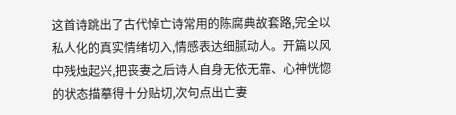这首诗跳出了古代悼亡诗常用的陈腐典故套路,完全以私人化的真实情绪切入,情感表达细腻动人。开篇以风中残烛起兴,把丧妻之后诗人自身无依无靠、心神恍惚的状态描摹得十分贴切,次句点出亡妻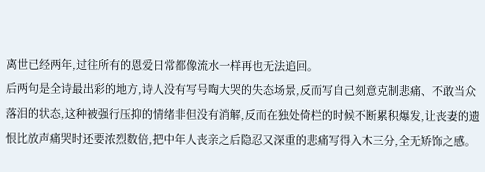离世已经两年,过往所有的恩爱日常都像流水一样再也无法追回。
后两句是全诗最出彩的地方,诗人没有写号啕大哭的失态场景,反而写自己刻意克制悲痛、不敢当众落泪的状态,这种被强行压抑的情绪非但没有消解,反而在独处倚栏的时候不断累积爆发,让丧妻的遗恨比放声痛哭时还要浓烈数倍,把中年人丧亲之后隐忍又深重的悲痛写得入木三分,全无矫饰之感。